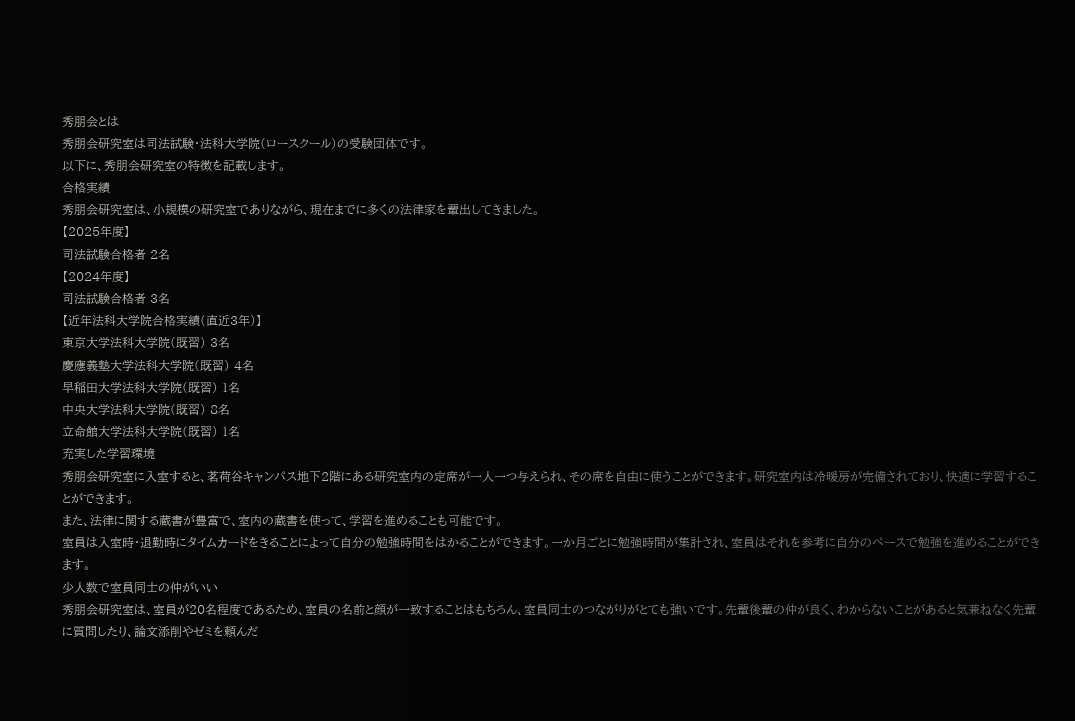秀朋会とは
秀朋会研究室は司法試験・法科大学院(ロースクール)の受験団体です。
以下に、秀朋会研究室の特徴を記載します。
合格実績
秀朋会研究室は、小規模の研究室でありながら、現在までに多くの法律家を輩出してきました。
【2025年度】
司法試験合格者 2名
【2024年度】
司法試験合格者 3名
【近年法科大学院合格実績(直近3年)】
東京大学法科大学院(既習) 3名
慶應義塾大学法科大学院(既習) 4名
早稲田大学法科大学院(既習) 1名
中央大学法科大学院(既習) 8名
立命館大学法科大学院(既習) 1名
充実した学習環境
秀朋会研究室に入室すると、茗荷谷キャンパス地下2階にある研究室内の定席が一人一つ与えられ、その席を自由に使うことができます。研究室内は冷暖房が完備されており、快適に学習することができます。
また、法律に関する蔵書が豊富で、室内の蔵書を使って、学習を進めることも可能です。
室員は入室時・退勤時にタイムカードをきることによって自分の勉強時間をはかることができます。一か月ごとに勉強時間が集計され、室員はそれを参考に自分のペースで勉強を進めることができます。
少人数で室員同士の仲がいい
秀朋会研究室は、室員が20名程度であるため、室員の名前と顔が一致することはもちろん、室員同士のつながりがとても強いです。先輩後輩の仲が良く、わからないことがあると気兼ねなく先輩に質問したり、論文添削やゼミを頼んだ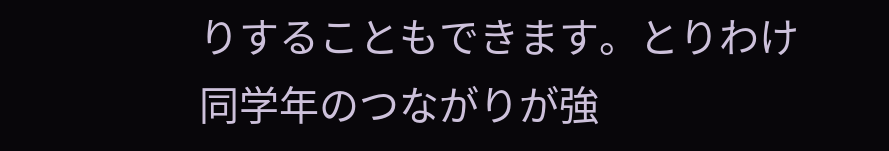りすることもできます。とりわけ同学年のつながりが強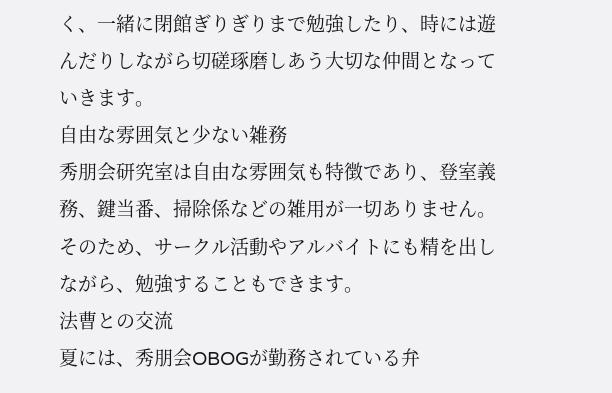く、一緒に閉館ぎりぎりまで勉強したり、時には遊んだりしながら切磋琢磨しあう大切な仲間となっていきます。
自由な雰囲気と少ない雑務
秀朋会研究室は自由な雰囲気も特徴であり、登室義務、鍵当番、掃除係などの雑用が一切ありません。そのため、サークル活動やアルバイトにも精を出しながら、勉強することもできます。
法曹との交流
夏には、秀朋会OBOGが勤務されている弁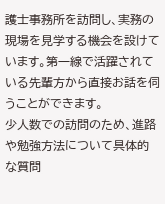護士事務所を訪問し、実務の現場を見学する機会を設けています。第一線で活躍されている先輩方から直接お話を伺うことができます。
少人数での訪問のため、進路や勉強方法について具体的な質問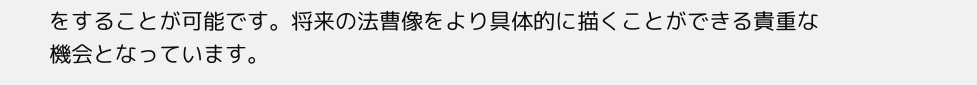をすることが可能です。将来の法曹像をより具体的に描くことができる貴重な機会となっています。